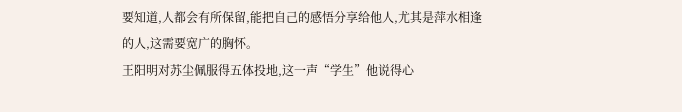要知道,人都会有所保留,能把自己的感悟分享给他人,尤其是萍水相逢的人,这需要宽广的胸怀。
王阳明对苏尘佩服得五体投地,这一声“学生”他说得心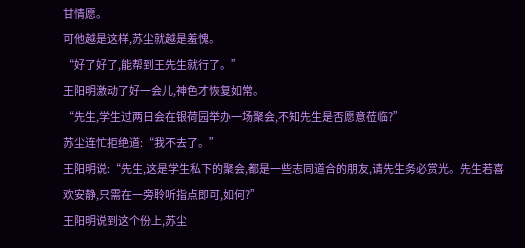甘情愿。
可他越是这样,苏尘就越是羞愧。
“好了好了,能帮到王先生就行了。”
王阳明激动了好一会儿,神色才恢复如常。
“先生,学生过两日会在银荷园举办一场聚会,不知先生是否愿意莅临?”
苏尘连忙拒绝道:“我不去了。”
王阳明说:“先生,这是学生私下的聚会,都是一些志同道合的朋友,请先生务必赏光。先生若喜欢安静,只需在一旁聆听指点即可,如何?”
王阳明说到这个份上,苏尘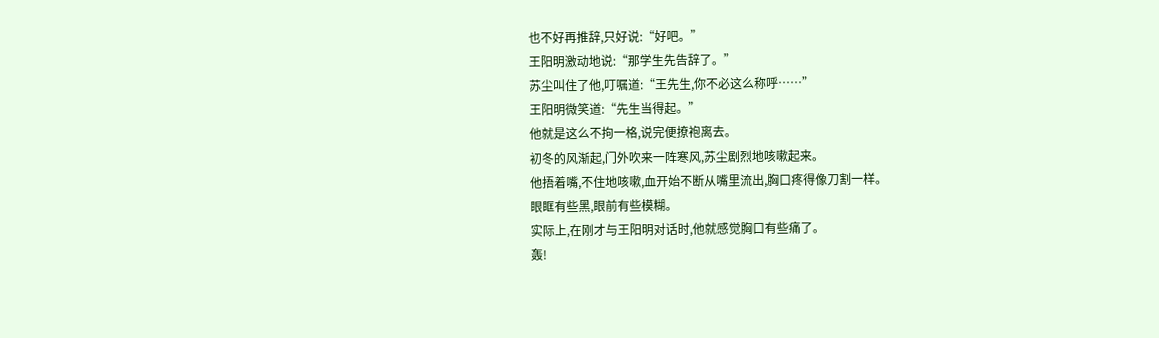也不好再推辞,只好说:“好吧。”
王阳明激动地说:“那学生先告辞了。”
苏尘叫住了他,叮嘱道:“王先生,你不必这么称呼……”
王阳明微笑道:“先生当得起。”
他就是这么不拘一格,说完便撩袍离去。
初冬的风渐起,门外吹来一阵寒风,苏尘剧烈地咳嗽起来。
他捂着嘴,不住地咳嗽,血开始不断从嘴里流出,胸口疼得像刀割一样。
眼眶有些黑,眼前有些模糊。
实际上,在刚才与王阳明对话时,他就感觉胸口有些痛了。
轰!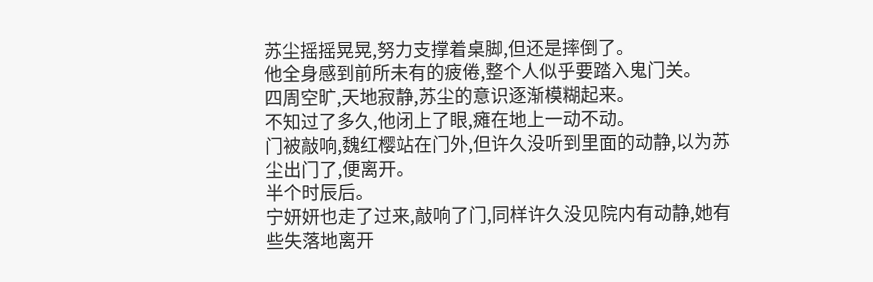苏尘摇摇晃晃,努力支撑着桌脚,但还是摔倒了。
他全身感到前所未有的疲倦,整个人似乎要踏入鬼门关。
四周空旷,天地寂静,苏尘的意识逐渐模糊起来。
不知过了多久,他闭上了眼,瘫在地上一动不动。
门被敲响,魏红樱站在门外,但许久没听到里面的动静,以为苏尘出门了,便离开。
半个时辰后。
宁妍妍也走了过来,敲响了门,同样许久没见院内有动静,她有些失落地离开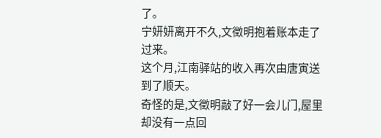了。
宁妍妍离开不久,文徵明抱着账本走了过来。
这个月,江南驿站的收入再次由唐寅送到了顺天。
奇怪的是,文徵明敲了好一会儿门,屋里却没有一点回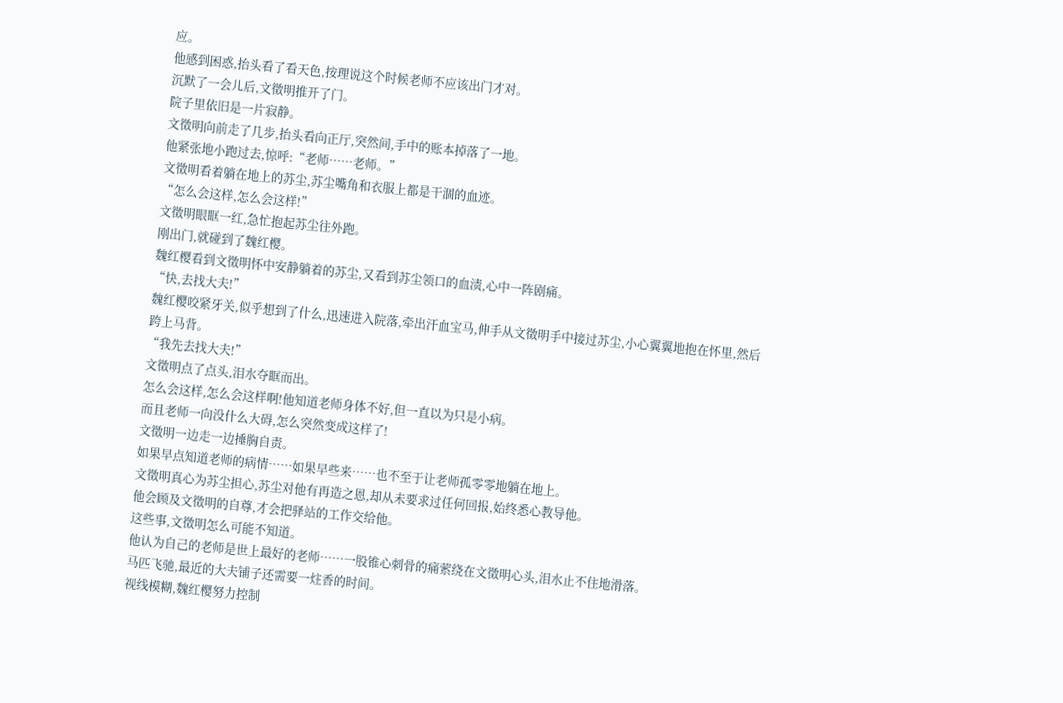应。
他感到困惑,抬头看了看天色,按理说这个时候老师不应该出门才对。
沉默了一会儿后,文徵明推开了门。
院子里依旧是一片寂静。
文徵明向前走了几步,抬头看向正厅,突然间,手中的账本掉落了一地。
他紧张地小跑过去,惊呼:“老师……老师。”
文徵明看着躺在地上的苏尘,苏尘嘴角和衣服上都是干涸的血迹。
“怎么会这样,怎么会这样!”
文徵明眼眶一红,急忙抱起苏尘往外跑。
刚出门,就碰到了魏红樱。
魏红樱看到文徵明怀中安静躺着的苏尘,又看到苏尘领口的血渍,心中一阵剧痛。
“快,去找大夫!”
魏红樱咬紧牙关,似乎想到了什么,迅速进入院落,牵出汗血宝马,伸手从文徵明手中接过苏尘,小心翼翼地抱在怀里,然后跨上马背。
“我先去找大夫!”
文徵明点了点头,泪水夺眶而出。
怎么会这样,怎么会这样啊!他知道老师身体不好,但一直以为只是小病。
而且老师一向没什么大碍,怎么突然变成这样了!
文徵明一边走一边捶胸自责。
如果早点知道老师的病情……如果早些来……也不至于让老师孤零零地躺在地上。
文徵明真心为苏尘担心,苏尘对他有再造之恩,却从未要求过任何回报,始终悉心教导他。
他会顾及文徵明的自尊,才会把驿站的工作交给他。
这些事,文徵明怎么可能不知道。
他认为自己的老师是世上最好的老师……一股锥心刺骨的痛萦绕在文徵明心头,泪水止不住地滑落。
马匹飞驰,最近的大夫铺子还需要一炷香的时间。
视线模糊,魏红樱努力控制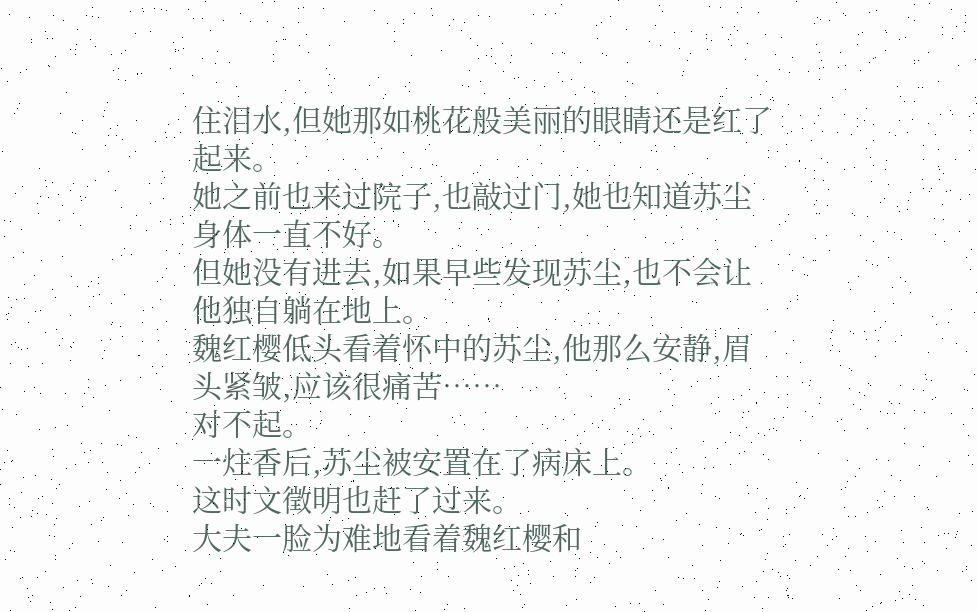住泪水,但她那如桃花般美丽的眼睛还是红了起来。
她之前也来过院子,也敲过门,她也知道苏尘身体一直不好。
但她没有进去,如果早些发现苏尘,也不会让他独自躺在地上。
魏红樱低头看着怀中的苏尘,他那么安静,眉头紧皱,应该很痛苦……
对不起。
一炷香后,苏尘被安置在了病床上。
这时文徵明也赶了过来。
大夫一脸为难地看着魏红樱和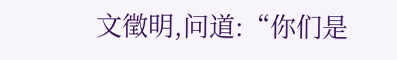文徵明,问道:“你们是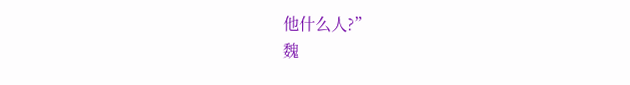他什么人?”
魏